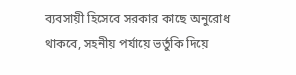ব্যবসায়ী হিসেবে সরকার কাছে অনুরোধ থাকবে, সহনীয় পর্যায়ে ভর্তুকি দিয়ে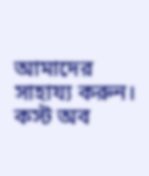আমাদের সাহায্য করুন। কস্ট অব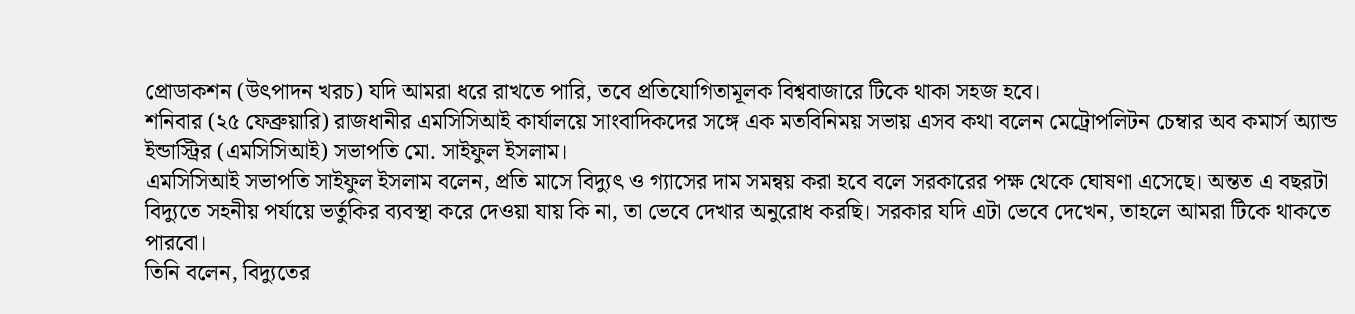প্রোডাকশন (উৎপাদন খরচ) যদি আমরা ধরে রাখতে পারি, তবে প্রতিযোগিতামূলক বিশ্ববাজারে টিকে থাকা সহজ হবে।
শনিবার (২৫ ফেব্রুয়ারি) রাজধানীর এমসিসিআই কার্যালয়ে সাংবাদিকদের সঙ্গে এক মতবিনিময় সভায় এসব কথা বলেন মেট্রোপলিটন চেম্বার অব কমার্স অ্যান্ড ইন্ডাস্ট্রির (এমসিসিআই) সভাপতি মো. সাইফুল ইসলাম।
এমসিসিআই সভাপতি সাইফুল ইসলাম বলেন, প্রতি মাসে বিদ্যুৎ ও গ্যাসের দাম সমন্বয় করা হবে বলে সরকারের পক্ষ থেকে ঘোষণা এসেছে। অন্তত এ বছরটা বিদ্যুতে সহনীয় পর্যায়ে ভর্তুকির ব্যবস্থা করে দেওয়া যায় কি না, তা ভেবে দেখার অনুরোধ করছি। সরকার যদি এটা ভেবে দেখেন, তাহলে আমরা টিকে থাকতে পারবো।
তিনি বলেন, বিদ্যুতের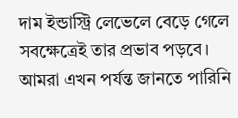দাম ইন্ডাস্ট্রি লেভেলে বেড়ে গেলে সবক্ষেত্রেই তার প্রভাব পড়বে। আমরা এখন পর্যন্ত জানতে পারিনি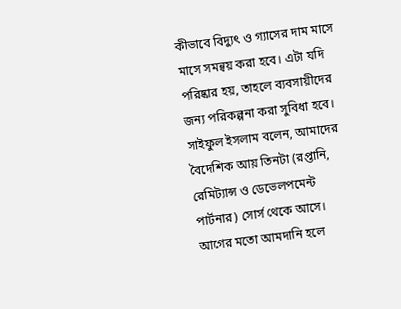কীভাবে বিদ্যুৎ ও গ্যাসের দাম মাসে মাসে সমন্বয় করা হবে। এটা যদি পরিষ্কার হয়, তাহলে ব্যবসায়ীদের জন্য পরিকল্পনা করা সুবিধা হবে।
সাইফুল ইসলাম বলেন, আমাদের বৈদেশিক আয় তিনটা (রপ্তানি, রেমিট্যান্স ও ডেভেলপমেন্ট পার্টনার) সোর্স থেকে আসে। আগের মতো আমদানি হলে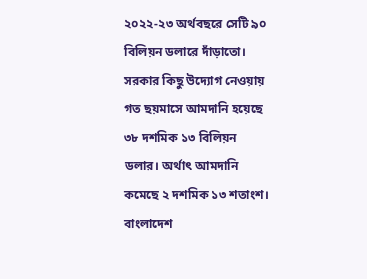২০২২-২৩ অর্থবছরে সেটি ৯০ বিলিয়ন ডলারে দাঁড়াতো। সরকার কিছু উদ্যোগ নেওয়ায় গত ছয়মাসে আমদানি হয়েছে ৩৮ দশমিক ১৩ বিলিয়ন ডলার। অর্থাৎ আমদানি কমেছে ২ দশমিক ১৩ শতাংশ। বাংলাদেশ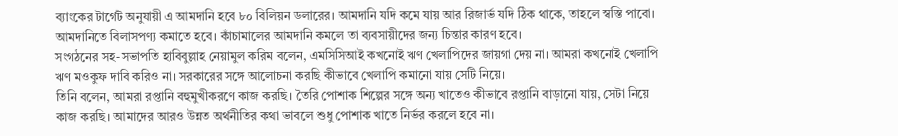ব্যাংকের টার্গেট অনুযায়ী এ আমদানি হবে ৮০ বিলিয়ন ডলারের। আমদানি যদি কমে যায় আর রিজার্ভ যদি ঠিক থাকে, তাহলে স্বস্তি পাবো। আমদানিতে বিলাসপণ্য কমাতে হবে। কাঁচামালের আমদানি কমলে তা ব্যবসায়ীদের জন্য চিন্তার কারণ হবে।
সংগঠনের সহ-সভাপতি হাবিবুল্লাহ নেয়ামুল করিম বলেন, এমসিসিআই কখনোই ঋণ খেলাপিদের জায়গা দেয় না। আমরা কখনোই খেলাপি ঋণ মওকুফ দাবি করিও না। সরকারের সঙ্গে আলোচনা করছি কীভাবে খেলাপি কমানো যায় সেটি নিয়ে।
তিনি বলেন, আমরা রপ্তানি বহুমুখীকরণে কাজ করছি। তৈরি পোশাক শিল্পের সঙ্গে অন্য খাতেও কীভাবে রপ্তানি বাড়ানো যায়, সেটা নিয়ে কাজ করছি। আমাদের আরও উন্নত অর্থনীতির কথা ভাবলে শুধু পোশাক খাতে নির্ভর করলে হবে না।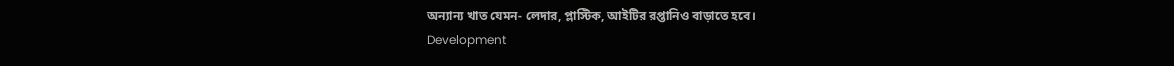অন্যান্য খাত যেমন- লেদার, প্লাস্টিক, আইটির রপ্তানিও বাড়াতে হবে।
Development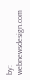by: webnewsdesign.com